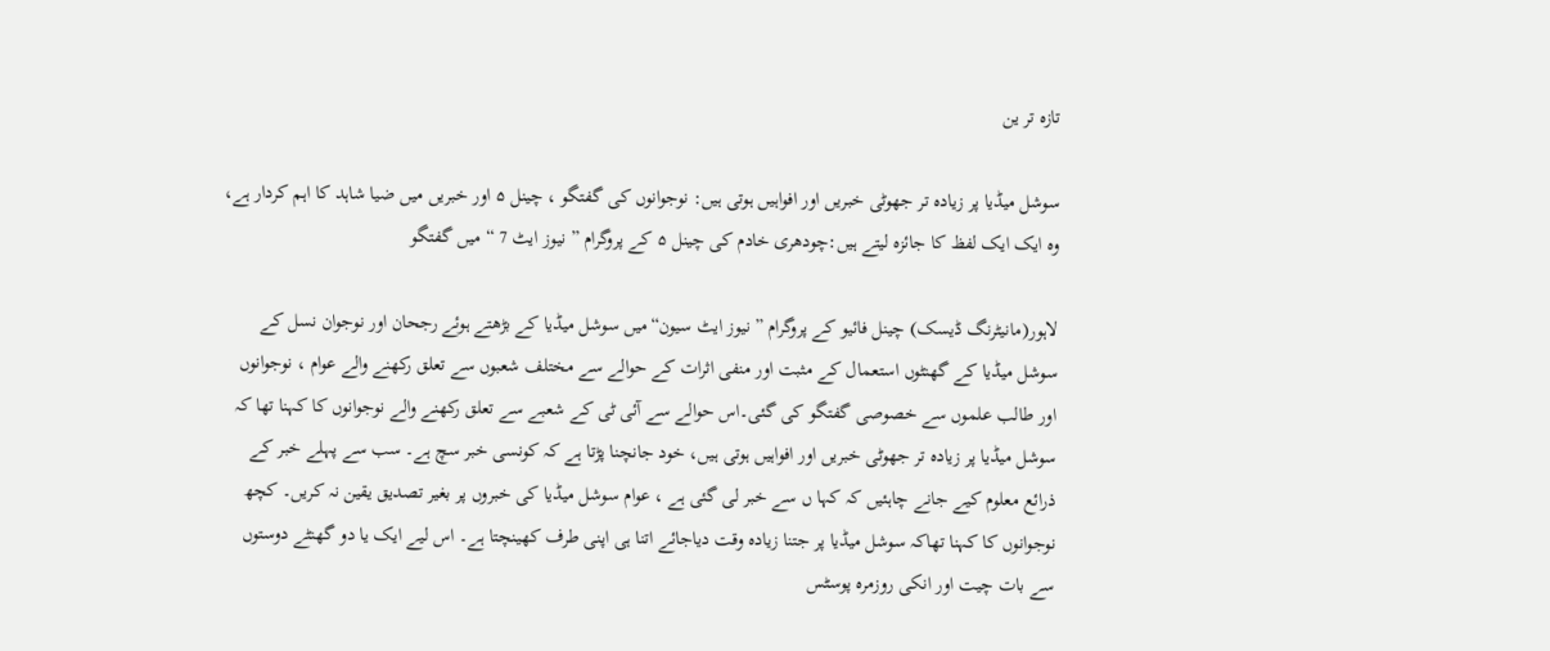تازہ تر ین

سوشل میڈیا پر زیادہ تر جھوٹی خبریں اور افواہیں ہوتی ہیں: نوجوانوں کی گفتگو ، چینل ۵ اور خبریں میں ضیا شاہد کا اہم کردار ہے، وہ ایک ایک لفظ کا جائزہ لیتے ہیں:چودھری خادم کی چینل ۵ کے پروگرام ” نیوز ایٹ 7 “ میں گفتگو

لاہور(مانیٹرنگ ڈیسک) چینل فائیو کے پروگرام ”نیوز ایٹ سیون“میں سوشل میڈیا کے بڑھتے ہوئے رجحان اور نوجوان نسل کے سوشل میڈیا کے گھنٹوں استعمال کے مثبت اور منفی اثرات کے حوالے سے مختلف شعبوں سے تعلق رکھنے والے عوام ، نوجوانوں اور طالب علموں سے خصوصی گفتگو کی گئی۔اس حوالے سے آئی ٹی کے شعبے سے تعلق رکھنے والے نوجوانوں کا کہنا تھا کہ سوشل میڈیا پر زیادہ تر جھوٹی خبریں اور افواہیں ہوتی ہیں، خود جانچنا پڑتا ہے کہ کونسی خبر سچ ہے۔ سب سے پہلے خبر کے ذرائع معلوم کیے جانے چاہئیں کہ کہا ں سے خبر لی گئی ہے ، عوام سوشل میڈیا کی خبروں پر بغیر تصدیق یقین نہ کریں۔ کچھ نوجوانوں کا کہنا تھاکہ سوشل میڈیا پر جتنا زیادہ وقت دیاجائے اتنا ہی اپنی طرف کھینچتا ہے۔ اس لیے ایک یا دو گھنٹے دوستوں سے بات چیت اور انکی روزمرہ پوسٹس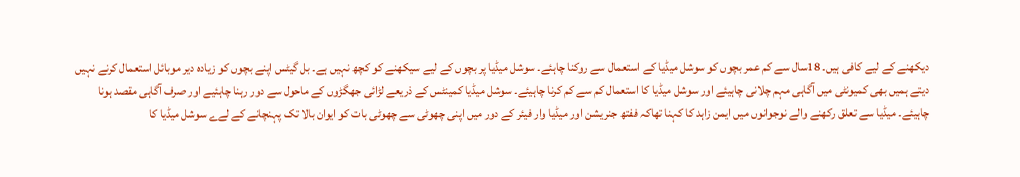دیکھنے کے لیے کافی ہیں۔ 18سال سے کم عمر بچوں کو سوشل میڈیا کے استعمال سے روکنا چاہئے۔ سوشل میڈیا پر بچوں کے لیے سیکھنے کو کچھ نہیں ہے۔ بل گیٹس اپنے بچوں کو زیادہ دیر موبائل استعمال کرنے نہیں دیتے ہمیں بھی کمیونٹی میں آگاہی مہم چلانی چاہیئے اور سوشل میڈیا کا استعمال کم سے کم کرنا چاہیئے۔ سوشل میڈیا کمینٹس کے ذریعے لڑائی جھگڑوں کے ماحول سے دور رہنا چاہئیے اور صرف آگاہی مقصد ہونا چاہیئے۔ میڈیا سے تعلق رکھنے والے نوجوانوں میں ایمن زاہد کا کہنا تھاکہ ففتھ جنریشن اور میڈیا وار فیئر کے دور میں اپنی چھوٹی سے چھوٹی بات کو ایوان بالا تک پہنچانے کے لےے سوشل میڈیا کا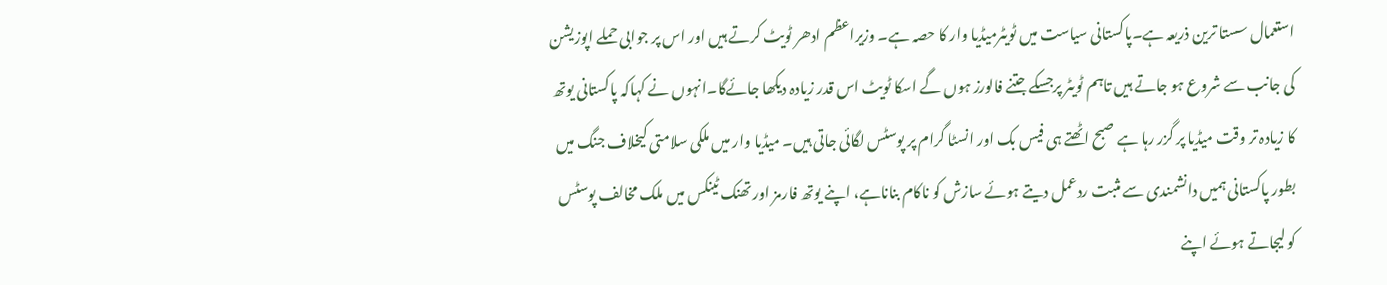استعمال سستا ترین ذریعہ ہے۔پاکستانی سیاست میں ٹویٹرمیڈیا وار کا حصہ ہے۔ وزیراعظم ادھر ٹویٹ کرتے ہیں اور اس پر جوابی حملے اپوزیشن کی جانب سے شروع ہو جاتے ہیں تاہم ٹویٹر پرجسکے جتنے فالورز ہوں گے اسکا ٹویٹ اس قدر زیادہ دیکھا جائےگا۔انہوں نے کہاکہ پاکستانی یوتھ کا زیادہ تر وقت میڈیا پر گزر رہا ہے صبح اٹھتے ہی فیس بک اور انسٹا گرام پر پوسٹس لگائی جاتی ہیں۔ میڈیا وار میں ملکی سلامتی کیخلاف جنگ میں بطور پاکستانی ہمیں دانشمندی سے مثبت ردعمل دیتے ہوئے سازش کو ناکام بناناہے، اپنے یوتھ فارمز اور تھنک ٹینکس میں ملک مخالف پوسٹس کو لیجاتے ہوئے اپنے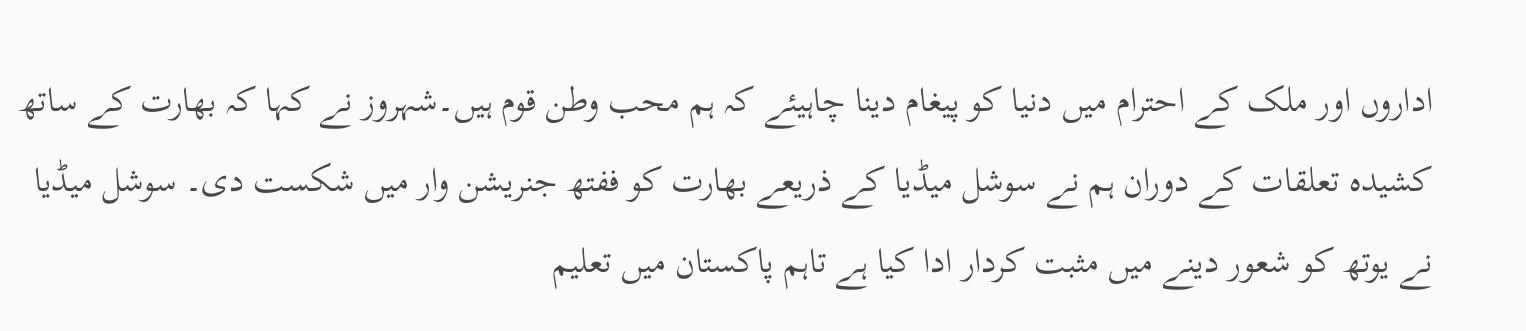اداروں اور ملک کے احترام میں دنیا کو پیغام دینا چاہیئے کہ ہم محب وطن قوم ہیں۔شہروز نے کہا کہ بھارت کے ساتھ کشیدہ تعلقات کے دوران ہم نے سوشل میڈیا کے ذریعے بھارت کو ففتھ جنریشن وار میں شکست دی۔ سوشل میڈیا نے یوتھ کو شعور دینے میں مثبت کردار ادا کیا ہے تاہم پاکستان میں تعلیم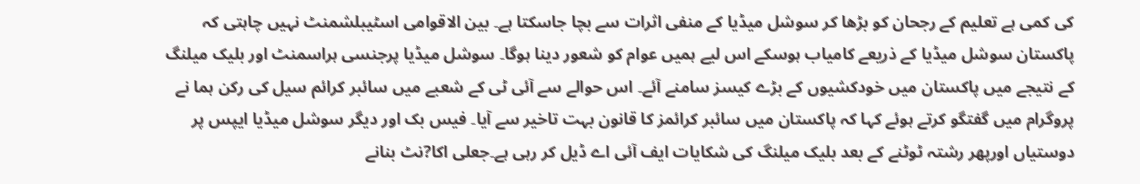کی کمی ہے تعلیم کے رجحان کو بڑھا کر سوشل میڈیا کے منفی اثرات سے بچا جاسکتا ہے۔ بین الاقوامی اسٹیبلشمنٹ نہیں چاہتی کہ پاکستان سوشل میڈیا کے ذریعے کامیاب ہوسکے اس لیے ہمیں عوام کو شعور دینا ہوگا۔ سوشل میڈیا پرجنسی ہراسمنٹ اور بلیک میلنگ کے نتیجے میں پاکستان میں خودکشیوں کے بڑے کیسز سامنے آئے۔ اس حوالے سے آئی ٹی کے شعبے میں سائبر کرائم سیل کی رکن ہما نے پروگرام میں گفتگو کرتے ہوئے کہا کہ پاکستان میں سائبر کرائمز کا قانون بہت تاخیر سے آیا۔ فیس بک اور دیگر سوشل میڈیا ایپس پر دوستیاں اورپھر رشتہ ٹوٹنے کے بعد بلیک میلنگ کی شکایات ایف آئی اے ڈیل کر رہی ہے۔جعلی اکا?نٹ بنانے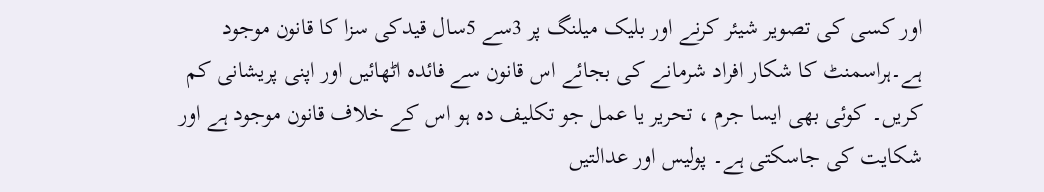اور کسی کی تصویر شیئر کرنے اور بلیک میلنگ پر 3سے 5سال قیدکی سزا کا قانون موجود ہے۔ہراسمنٹ کا شکار افراد شرمانے کی بجائے اس قانون سے فائدہ اٹھائیں اور اپنی پریشانی کم کریں۔ کوئی بھی ایسا جرم ، تحریر یا عمل جو تکلیف دہ ہو اس کے خلاف قانون موجود ہے اور شکایت کی جاسکتی ہے۔ پولیس اور عدالتیں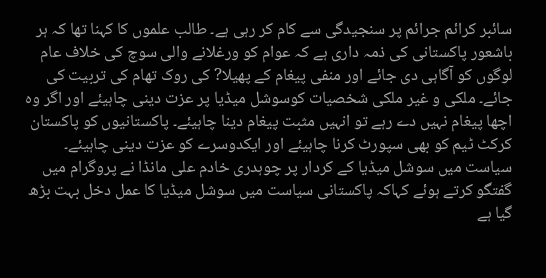سائبر کرائم جرائم پر سنجیدگی سے کام کر رہی ہے۔ طالب علموں کا کہنا تھا کہ ہر باشعور پاکستانی کی ذمہ داری ہے کہ عوام کو ورغلانے والی سوچ کی خلاف عام لوگوں کو آگاہی دی جائے اور منفی پیغام کے پھیلا? کی روک تھام کی تربیت کی جائے۔ ملکی و غیر ملکی شخصیات کوسوشل میڈیا پر عزت دینی چاہیئے اور اگر وہ اچھا پیغام نہیں دے رہے تو انہیں مثبت پیغام دینا چاہیئے۔ پاکستانیوں کو پاکستان کرکٹ ٹیم کو بھی سپورٹ کرنا چاہیئے اور ایکدوسرے کو عزت دینی چاہیئے۔ سیاست میں سوشل میڈیا کے کردار پر چوہدری خادم علی مانڈا نے پروگرام میں گفتگو کرتے ہوئے کہاکہ پاکستانی سیاست میں سوشل میڈیا کا عمل دخل بہت بڑھ گیا ہے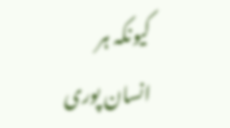کیونکہ ہر انسان پوری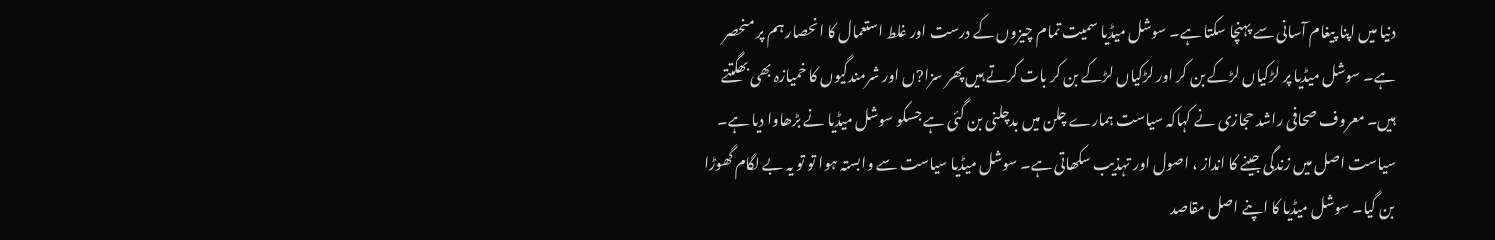دنیا میں اپنا پیغام آسانی سے پہنچا سکتا ہے۔ سوشل میڈیا سمیت تمام چیزوں کے درست اور غلط استعمال کا انحصار ہم پر منحصر ہے۔ سوشل میڈیا پر لڑکیاں لڑکے بن کر اور لڑکیاں لڑکے بن کر بات کرتے ہیں پھر سزا?ں اور شرمندگیوں کا خمیازہ بھی بھگتتے ہیں۔ معروف صحافی راشد حجازی نے کہاکہ سیاست ہمارے چلن میں بدچلنی بن گئی ہے جسکو سوشل میڈیا نے بڑھاوا دیا ہے۔ سیاست اصل میں زندگی جینے کا انداز ، اصول اور تہذیب سکھاتی ہے۔ سوشل میڈیا سیاست سے وابستہ ہوا تو تو یہ بے لگام گھوڑا بن گیا۔ سوشل میڈیا کا اپنے اصل مقاصد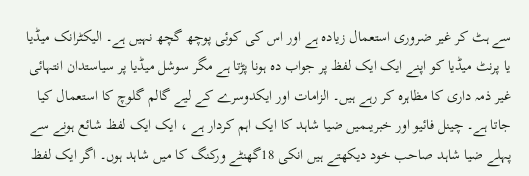سے ہٹ کر غیر ضروری استعمال زیادہ ہے اور اس کی کوئی پوچھ گچھ نہیں ہے۔ الیکٹرانک میڈیا یا پرنٹ میڈیا کو اپنے ایک ایک لفظ پر جواب دہ ہونا پڑتا ہے مگر سوشل میڈیا پر سیاستدان انتہائی غیر ذمہ داری کا مظاہرہ کر رہے ہیں۔ الزامات اور ایکدوسرے کے لیے گالم گلوچ کا استعمال کیا جاتا ہے۔ چینل فائیو اور خبریںمیں ضیا شاہد کا ایک اہم کردار ہے ، ایک ایک لفظ شائع ہونے سے پہلے ضیا شاہد صاحب خود دیکھتے ہیں انکی 18گھنٹے ورکنگ کا میں شاہد ہوں۔ اگر ایک لفظ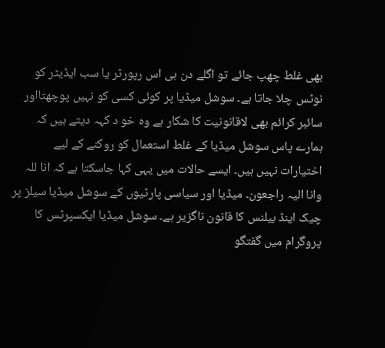بھی غلط چھپ جائے تو اگلے دن ہی اس رپورٹر یا سب ایڈیٹر کو نوٹس چلا جاتا ہے۔ سوشل میڈیا پر کوئی کسی کو نہیں پوچھتااور سائبر کرائم بھی لاقانونیت کا شکار ہے وہ خو د کہہ دیتے ہیں کہ ہمارے پاس سوشل میڈیا کے غلط استعمال کو روکنے کے لیے اختیارات نہیں ہیں۔ ایسے حالات میں یہی کہا جاسکتا ہے کہ انا للہ وانا الیہ راجعون۔ میڈیا اور سیاسی پارٹیوں کے سوشل میڈیا سیلز پر چیک اینڈ بیلنس کا قانون ناگزیر ہے۔ سوشل میڈیا ایکسپرٹس کا پروگرام میں گفتگو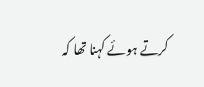کرتے ہوئے کہنا تھا کہ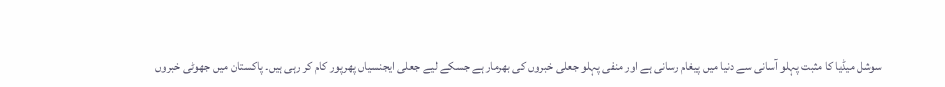سوشل میڈیا کا مثبت پہلو آسانی سے دنیا میں پیغام رسانی ہے اور منفی پہلو جعلی خبروں کی بھرمار ہے جسکے لیے جعلی ایجنسیاں پھرپور کام کر رہی ہیں۔ پاکستان میں جھوٹی خبروں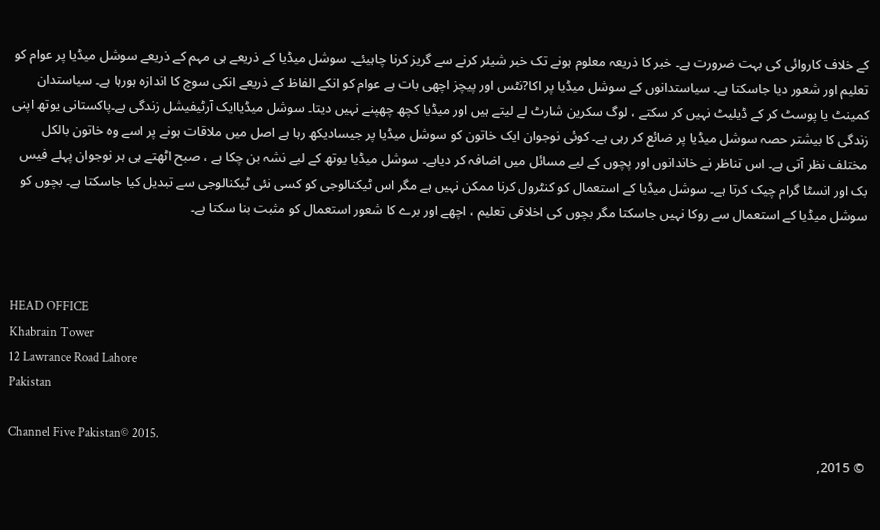کے خلاف کاروائی کی بہت ضرورت ہے۔ خبر کا ذریعہ معلوم ہونے تک خبر شیئر کرنے سے گریز کرنا چاہیئے۔ سوشل میڈیا کے ذریعے ہی مہم کے ذریعے سوشل میڈیا پر عوام کو تعلیم اور شعور دیا جاسکتا ہے۔ سیاستدانوں کے سوشل میڈیا پر اکا?نٹس اور پیچز اچھی بات ہے عوام کو انکے الفاظ کے ذریعے انکی سوچ کا اندازہ ہورہا ہے۔ سیاستدان کمینٹ یا پوسٹ کر کے ڈیلیٹ نہیں کر سکتے ، لوگ سکرین شارٹ لے لیتے ہیں اور میڈیا کچھ چھپنے نہیں دیتا۔ سوشل میڈیاایک آرٹیفیشل زندگی ہے۔پاکستانی یوتھ اپنی زندگی کا بیشتر حصہ سوشل میڈیا پر ضائع کر رہی ہے۔ کوئی نوجوان ایک خاتون کو سوشل میڈیا پر جیسادیکھ رہا ہے اصل میں ملاقات ہونے پر اسے وہ خاتون بالکل مختلف نظر آتی ہے۔ اس تناظر نے خاندانوں اور پچوں کے لیے مسائل میں اضافہ کر دیاہے۔ سوشل میڈیا یوتھ کے لیے نشہ بن چکا ہے ، صبح اٹھتے ہی ہر نوجوان پہلے فیس بک اور انسٹا گرام چیک کرتا ہے۔ سوشل میڈیا کے استعمال کو کنٹرول کرنا ممکن نہیں ہے مگر اس ٹیکنالوجی کو کسی نئی ٹیکنالوجی سے تبدیل کیا جاسکتا ہے۔ بچوں کو سوشل میڈیا کے استعمال سے روکا نہیں جاسکتا مگر بچوں کی اخلاقی تعلیم ، اچھے اور برے کا شعور استعمال کو مثبت بنا سکتا ہے۔



HEAD OFFICE
Khabrain Tower
12 Lawrance Road Lahore
Pakistan

Channel Five Pakistan© 2015.
© 2015,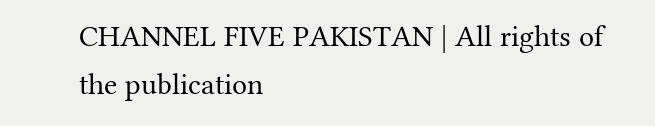CHANNEL FIVE PAKISTAN | All rights of the publication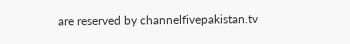are reserved by channelfivepakistan.tv